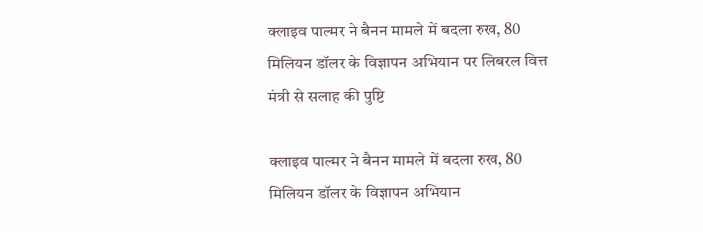क्लाइव पाल्मर ने बैनन मामले में बदला रुख, 80 मिलियन डॉलर के विज्ञापन अभियान पर लिबरल वित्त मंत्री से सलाह की पुष्टि

क्लाइव पाल्मर ने बैनन मामले में बदला रुख, 80 मिलियन डॉलर के विज्ञापन अभियान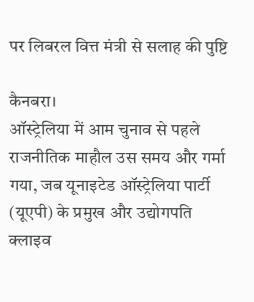पर लिबरल वित्त मंत्री से सलाह की पुष्टि

कैनबरा।
ऑस्ट्रेलिया में आम चुनाव से पहले राजनीतिक माहौल उस समय और गर्मा गया, जब यूनाइटेड ऑस्ट्रेलिया पार्टी (यूएपी) के प्रमुख और उद्योगपति क्लाइव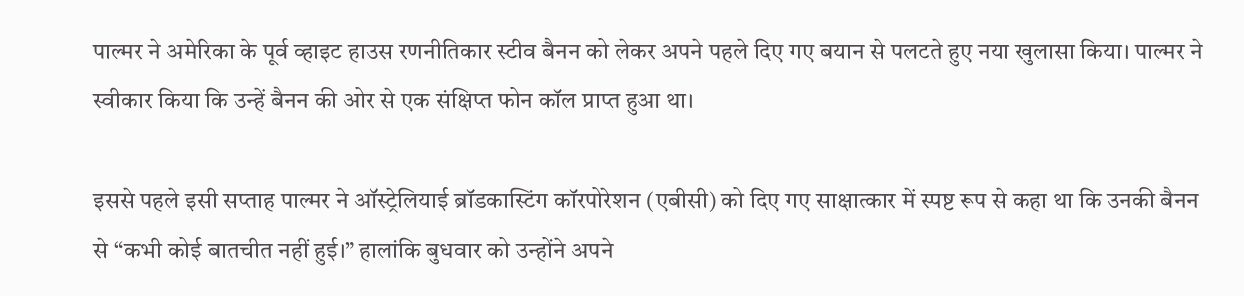पाल्मर ने अमेरिका के पूर्व व्हाइट हाउस रणनीतिकार स्टीव बैनन को लेकर अपने पहले दिए गए बयान से पलटते हुए नया खुलासा किया। पाल्मर ने स्वीकार किया कि उन्हें बैनन की ओर से एक संक्षिप्त फोन कॉल प्राप्त हुआ था।

इससे पहले इसी सप्ताह पाल्मर ने ऑस्ट्रेलियाई ब्रॉडकास्टिंग कॉरपोरेशन (एबीसी) को दिए गए साक्षात्कार में स्पष्ट रूप से कहा था कि उनकी बैनन से “कभी कोई बातचीत नहीं हुई।” हालांकि बुधवार को उन्होंने अपने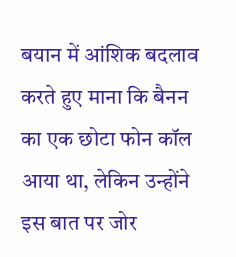बयान में आंशिक बदलाव करते हुए माना कि बैनन का एक छोटा फोन कॉल आया था, लेकिन उन्होंने इस बात पर जोर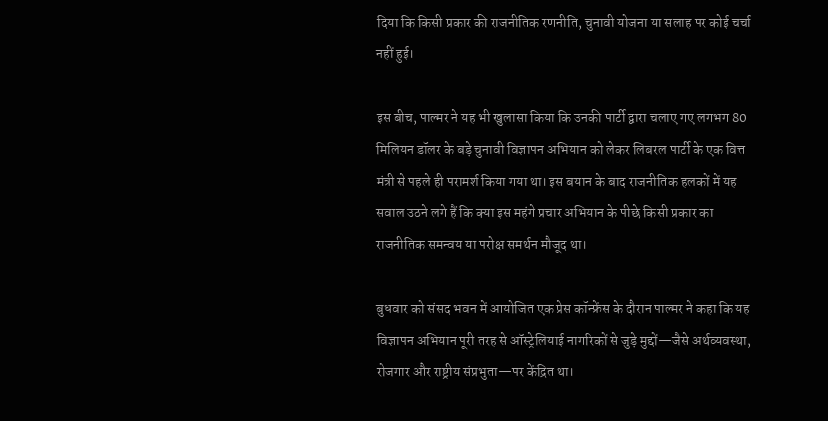दिया कि किसी प्रकार की राजनीतिक रणनीति, चुनावी योजना या सलाह पर कोई चर्चा नहीं हुई।

इस बीच, पाल्मर ने यह भी खुलासा किया कि उनकी पार्टी द्वारा चलाए गए लगभग 80 मिलियन डॉलर के बड़े चुनावी विज्ञापन अभियान को लेकर लिबरल पार्टी के एक वित्त मंत्री से पहले ही परामर्श किया गया था। इस बयान के बाद राजनीतिक हलकों में यह सवाल उठने लगे हैं कि क्या इस महंगे प्रचार अभियान के पीछे किसी प्रकार का राजनीतिक समन्वय या परोक्ष समर्थन मौजूद था।

बुधवार को संसद भवन में आयोजित एक प्रेस कॉन्फ्रेंस के दौरान पाल्मर ने कहा कि यह विज्ञापन अभियान पूरी तरह से ऑस्ट्रेलियाई नागरिकों से जुड़े मुद्दों—जैसे अर्थव्यवस्था, रोजगार और राष्ट्रीय संप्रभुता—पर केंद्रित था।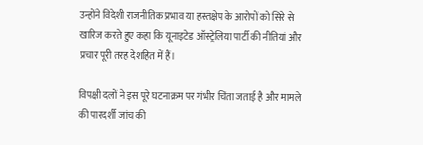उन्होंने विदेशी राजनीतिक प्रभाव या हस्तक्षेप के आरोपों को सिरे से खारिज करते हुए कहा कि यूनाइटेड ऑस्ट्रेलिया पार्टी की नीतियां और प्रचार पूरी तरह देशहित में हैं।

विपक्षी दलों ने इस पूरे घटनाक्रम पर गंभीर चिंता जताई है और मामले की पारदर्शी जांच की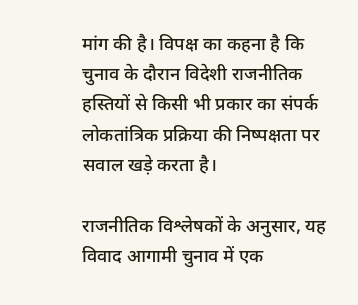मांग की है। विपक्ष का कहना है कि चुनाव के दौरान विदेशी राजनीतिक हस्तियों से किसी भी प्रकार का संपर्क लोकतांत्रिक प्रक्रिया की निष्पक्षता पर सवाल खड़े करता है।

राजनीतिक विश्लेषकों के अनुसार, यह विवाद आगामी चुनाव में एक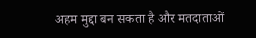अहम मुद्दा बन सकता है और मतदाताओं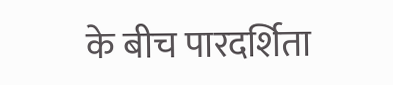के बीच पारदर्शिता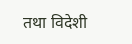तथा विदेशी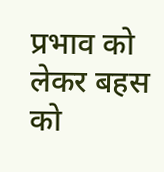प्रभाव को लेकर बहस को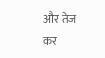और तेज कर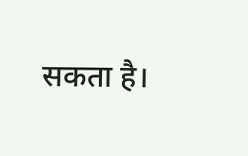सकता है।